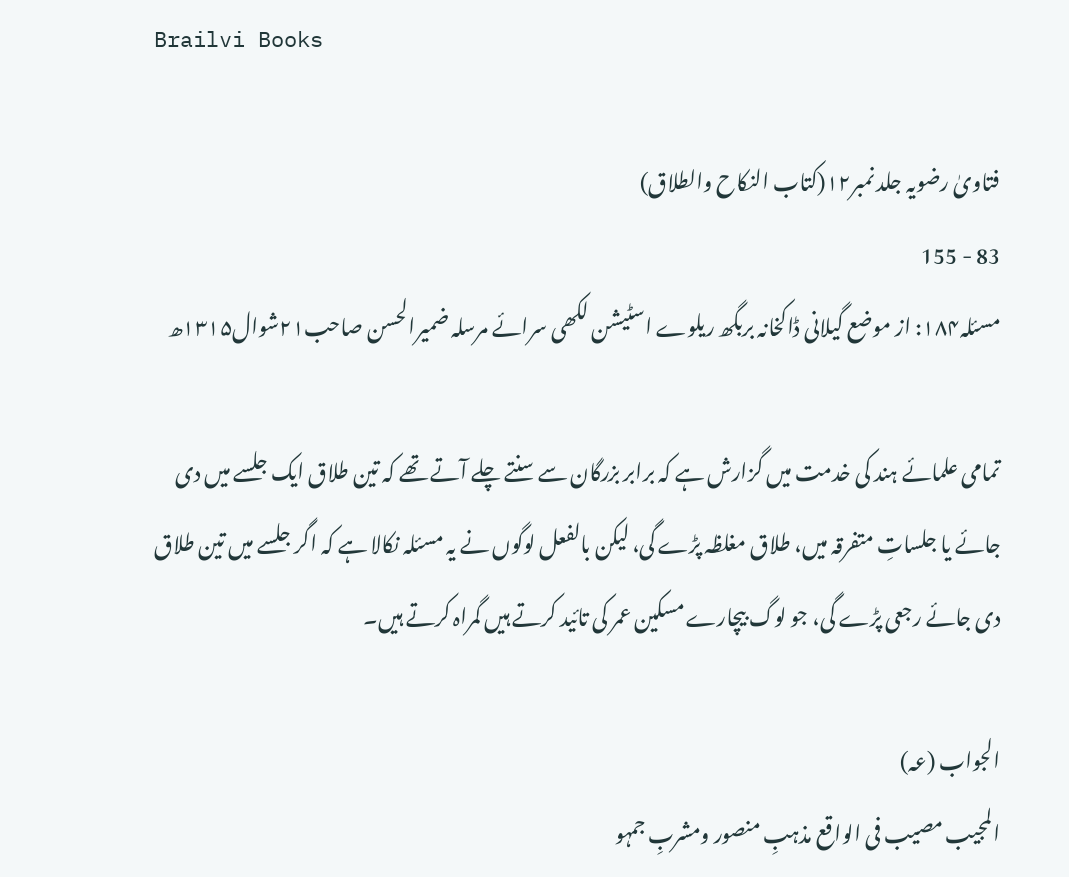Brailvi Books

فتاویٰ رضویہ جلد نمبر۱۲(کتاب النکاح والطلاق)
83 - 155
مسئلہ۱۸۴: از موضع گیلانی ڈاکخانہ بربگھ ریلوے اسٹیشن لکھی سرائے مرسلہ ضمیرالحسن صاحب۲۱شوال۱۳۱۵ھ

تمامی علمائے ہند کی خدمت میں گزارش ہے کہ برابر بزرگان سے سنتے چلے آتے تھے کہ تین طلاق ایک جلسے میں دی جائے یا جلساتِ متفرقہ میں، طلاق مغلظہ پڑے گی، لیکن بالفعل لوگوں نے یہ مسئلہ نکالا ہے کہ اگر جلسے میں تین طلاق دی جائے رجعی پڑے گی، جو لوگ بیچارے مسکین عمر کی تائید کرتے ہیں گمراہ کرتے ہیں۔

الجواب (عہ)
المجیب مصیب فی الواقع مذہبِ منصور ومشربِ جمہو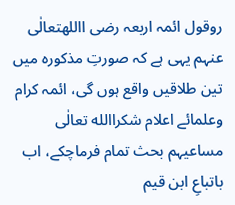روقول ائمہ اربعہ رضی االلهتعالٰی عنہم یہی ہے کہ صورتِ مذکورہ میں تین طلاقیں واقع ہوں گی، ائمہ کرام وعلمائے اعلام شکراالله تعالٰی  مساعیہم بحث تمام فرماچکے، اب باتباعِ ابن قیم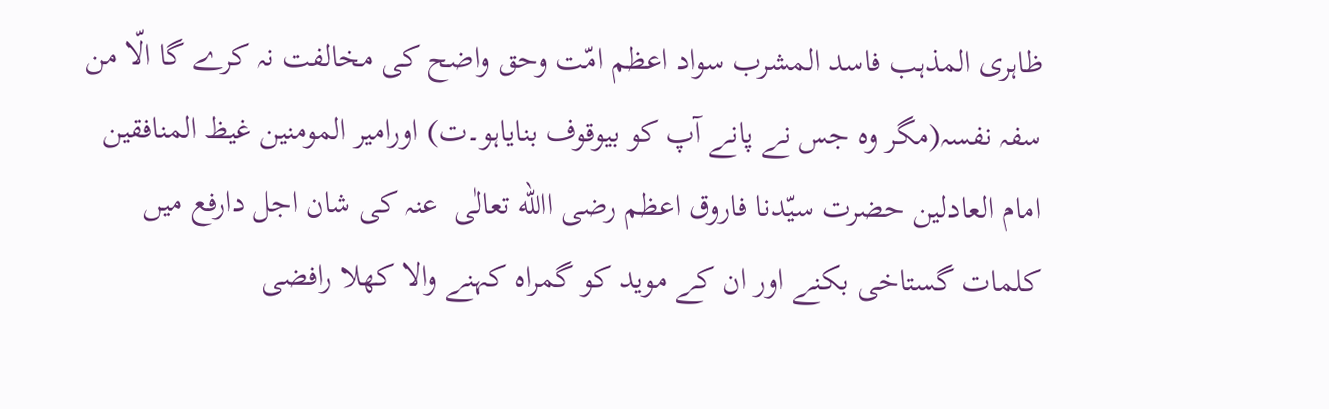ظاہری المذہب فاسد المشرب سواد اعظم امّت وحق واضح کی مخالفت نہ کرے گا الّا من سفہ نفسہ(مگر وہ جس نے پانے آپ کو بیوقوف بنایاہو۔ت) اورامیر المومنین غیظ المنافقین امام العادلین حضرت سیّدنا فاروق اعظم رضی االله تعالٰی  عنہ کی شان اجل دارفع میں کلمات گستاخی بکنے اور ان کے موید کو گمراہ کہنے والا کھلا رافضی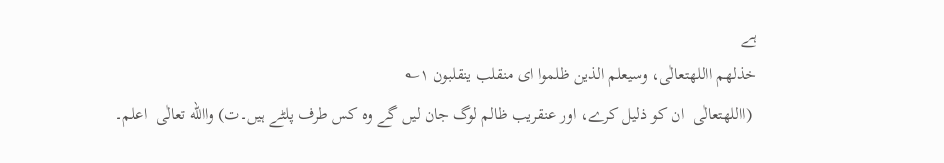ہے
خذلھم االلهتعالٰی، وسیعلم الذین ظلموا ای منقلب ینقلبون ۱؎
 (االلهتعالٰی  ان کو ذلیل کرے، اور عنقریب ظالم لوگ جان لیں گے وہ کس طرف پلٹے ہیں۔ت) واالله تعالٰی  اعلم۔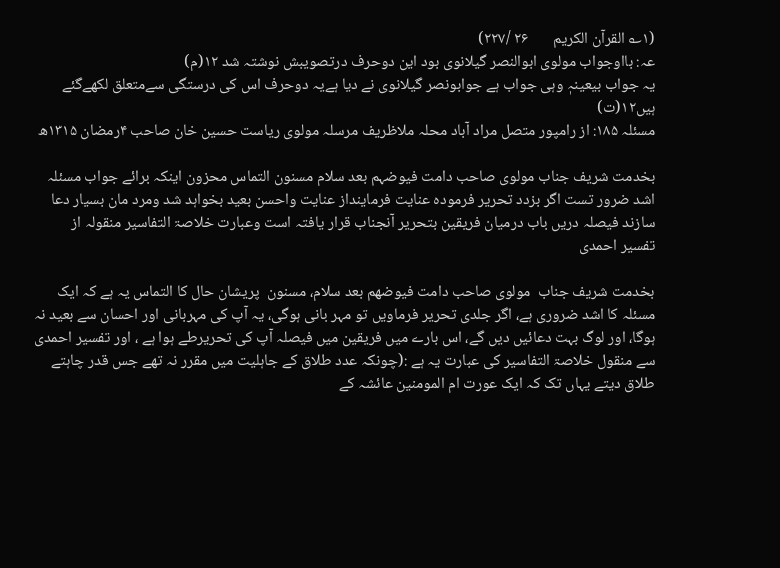(۱؎ القرآن الکریم       ۲۶ /۲۲۷)
عہ: بااوجواب مولوی ابوالنصر گیلانوی بود این دوحرف درتصویبش نوشتہ شد ۱۲(م)
یہ جواب بیعینہٖ وہی جواب ہے جوابونصر گیلانوی نے دیا ہےیہ دوحرف اس کی درستگی سےمتعلق لکھےگئے ہیں۱۲(ت)
مسئلہ ۱۸۵: از رامپور متصل مراد آباد محلہ ملاظریف مرسلہ مولوی ریاست حسین خان صاحب ۴رمضان ۱۳۱۵ھ

بخدمت شریف جناب مولوی صاحب دامت فیوضہم بعد سلام مسنون التماس محزون اینکہ برائے جواب مسئلہ اشد ضرور تست اگر بزدد تحریر فرمودہ عنایت فرماینداز عنایت واحسن بعید بخواہد شد ومرد مان بسیار دعا سازند فیصلہ دریں باب درمیان فریقین بتحریر آنجناب قرار یافتہ است وعبارت خلاصۃ التفاسیر منقولہ از تفسیر احمدی

بخدمت شریف جناب  مولوی صاحب دامت فیوضھم بعد سلام، مسنون  پریشان حال کا التماس یہ ہے کہ ایک مسئلہ کا اشد ضروری ہے، اگر جلدی تحریر فرماویں تو مہر بانی ہوگی، یہ آپ کی مہربانی اور احسان سے بعید نہ ہوگا، اور لوگ بہت دعائیں دیں گے، اس بارے میں فریقین میں فیصلہ آپ کی تحریرطے ہوا ہے ، اور تفسیر احمدی سے منقول خلاصۃ التفاسیر کی عبارت یہ ہے :(چونکہ عدد طلاق کے جاہلیت میں مقرر نہ تھے جس قدر چاہتے طلاق دیتے یہاں تک کہ ایک عورت ام المومنین عائشہ کے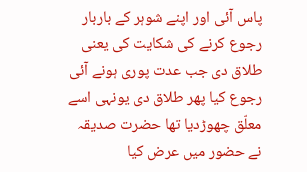پاس آئی اور اپنے شوہر کے باربار رجوع کرنے کی شکایت کی یعنی طلاق دی جب عدت پوری ہونے آئی رجوع کیا پھر طلاق دی یونہی اسے معلّق چھوڑدیا تھا حضرت صدیقہ نے حضور میں عرض کیا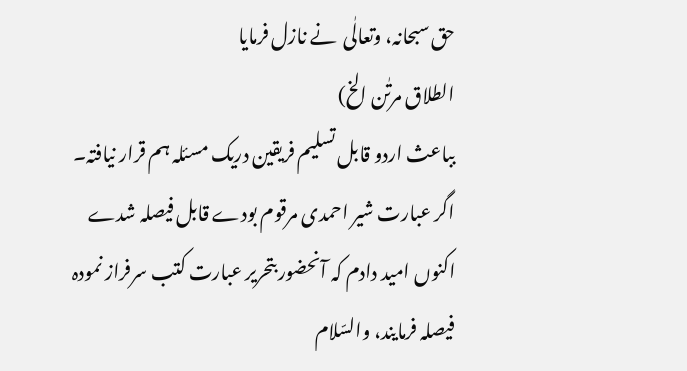حق سبحانہ، وتعالٰی  نے نازل فرمایا
الطلاق مرتٰن الخ)
بباعث اردو قابل تسلیم فریقین دریک مسئلہ ہم قرار نیافتہ۔ اگر عبارت شیر احمدی مرقوم بودے قابل فیصلہ شدے اکنوں امید دادم کہ آنحضور بتحریر عبارت کتب سرفراز نمودہ فیصلہ فرمایند، والسّلام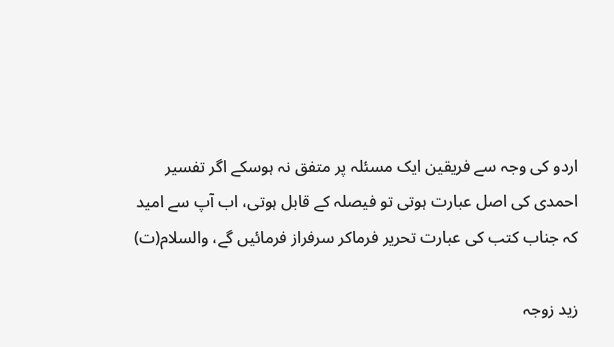اردو کی وجہ سے فریقین ایک مسئلہ پر متفق نہ ہوسکے اگر تفسیر احمدی کی اصل عبارت ہوتی تو فیصلہ کے قابل ہوتی، اب آپ سے امید کہ جناب کتب کی عبارت تحریر فرماکر سرفراز فرمائیں گے، والسلام(ت)

زید زوجہ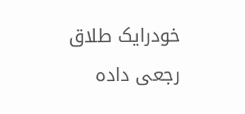خودرایک طلاق رجعی دادہ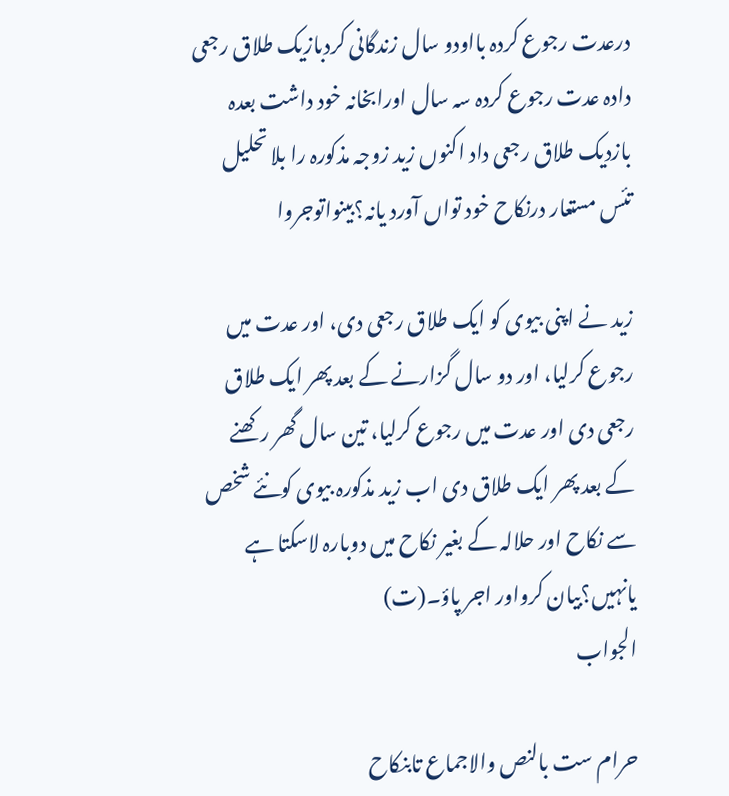درعدت رجوع کردہ بااودو سال زندگانی کردبازیک طلاق رجعی دادہ عدت رجوع کردہ سہ سال اورابخانہ خود داشت بعدہ بازدیک طلاق رجعی داد اکنوں زید زوجہ مذکورہ را بلا تحلیل تئس مستعار درنکاح خود تواں آورد یانہ؟بینواتوجروا

زید نے اپنی بیوی کو ایک طلاق رجعی دی، اور عدت میں رجوع کرلیا، اور دو سال گزارنے کے بعد پھر ایک طلاق رجعی دی اور عدت میں رجوع کرلیا، تین سال گھر رکھنے کے بعد پھر ایک طلاق دی اب زید مذکورہ بیوی کونئے شخص سے نکاح اور حلالہ کے بغیر نکاح میں دوبارہ لاسکتا ہے یانہیں؟بیان کرواور اجر پاؤ۔(ت)
الجواب

حرام ست بالنص والاجماع تابنکاح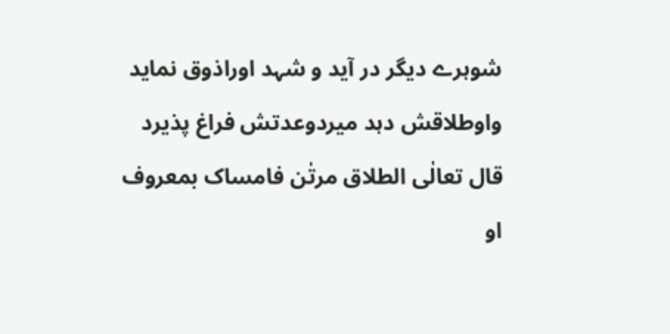شوہرے دیگر در آید و شہد اوراذوق نماید واوطلاقش دہد میردوعدتش فراغ پذیرد قال تعالٰی الطلاق مرتٰن فامساک بمعروف او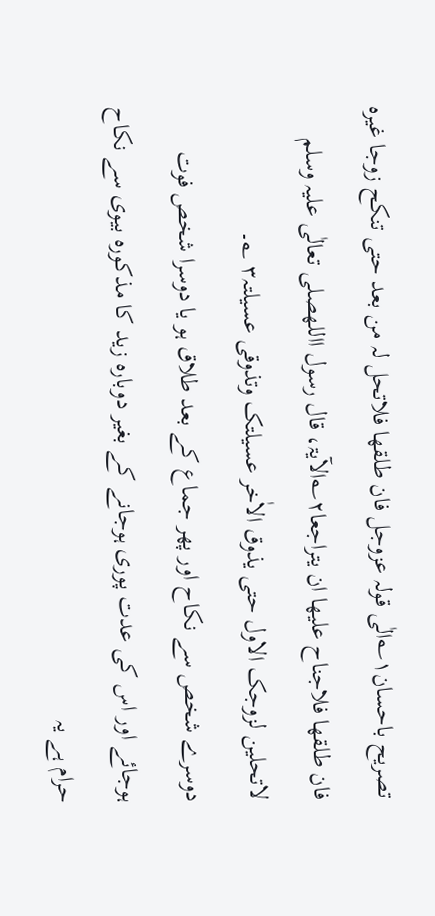تصریح باحسان۱؎الٰی قولہ عزوجل فان طلقھا فلاتحل لہ من بعد حتی تنکح زوجا غیرہ فان طلقھا فلاجناح علیھا ان یتراجعا۲؎الآیۃ، قال رسول االلهصلی تعالٰی علیہ وسلم لاتحلین لزوجک الاول حتی یذوق الاٰخر عسیلتک وتذوقی عسیلتہ۳ ؂۔
دوسرے شخص سے نکاح اور پھر جماع کے بعد طلاق ہو یا دوسرا شخص فوت ہوجائے اور اس کی عدت پوری ہوجانے کے بغیر دوبارہ زید کا مذکورہ بیوی سے نکاح حرام ہے یہ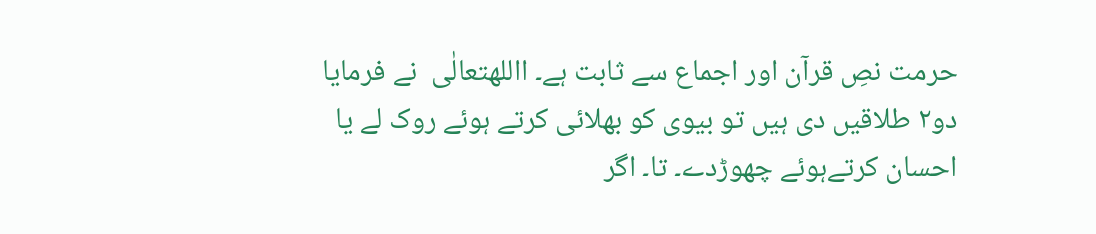حرمت نصِ قرآن اور اجماع سے ثابت ہے۔ االلهتعالٰی  نے فرمایا دو۲ طلاقیں دی ہیں تو بیوی کو بھلائی کرتے ہوئے روک لے یا احسان کرتےہوئے چھوڑدے۔ تا۔ اگر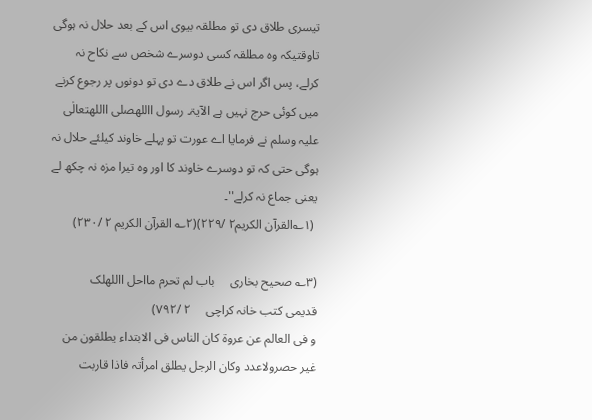تیسری طلاق دی تو مطلقہ بیوی اس کے بعد حلال نہ ہوگی تاوقتیکہ وہ مطلقہ کسی دوسرے شخص سے نکاح نہ کرلے، پس اگر اس نے طلاق دے دی تو دونوں پر رجوع کرنے میں کوئی حرج نہیں ہے الآیۃ۔ رسول االلهصلی االلهتعالٰی  علیہ وسلم نے فرمایا اے عورت تو پہلے خاوند کیلئے حلال نہ ہوگی حتی کہ تو دوسرے خاوند کا اور وہ تیرا مزہ نہ چکھ لے یعنی جماع نہ کرلے''۔
 (۱؎القرآن الکریم۲ /۲۲۹)(۲؎ القرآن الکریم ۲ /۲۳۰)

(۳؎ صحیح بخاری     باب لم تحرم مااحل االلهلک     قدیمی کتب خانہ کراچی     ۲ /۷۹۲)
و فی العالم عن عروۃ کان الناس فی الابتداء یطلقون من غیر حصرولاعدد وکان الرجل یطلق امرأتہ فاذا قاربت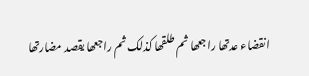انقضاء عدتھا راجعھا ثم طلقھا کذلک ثم راجعھا یقصد مضارتھا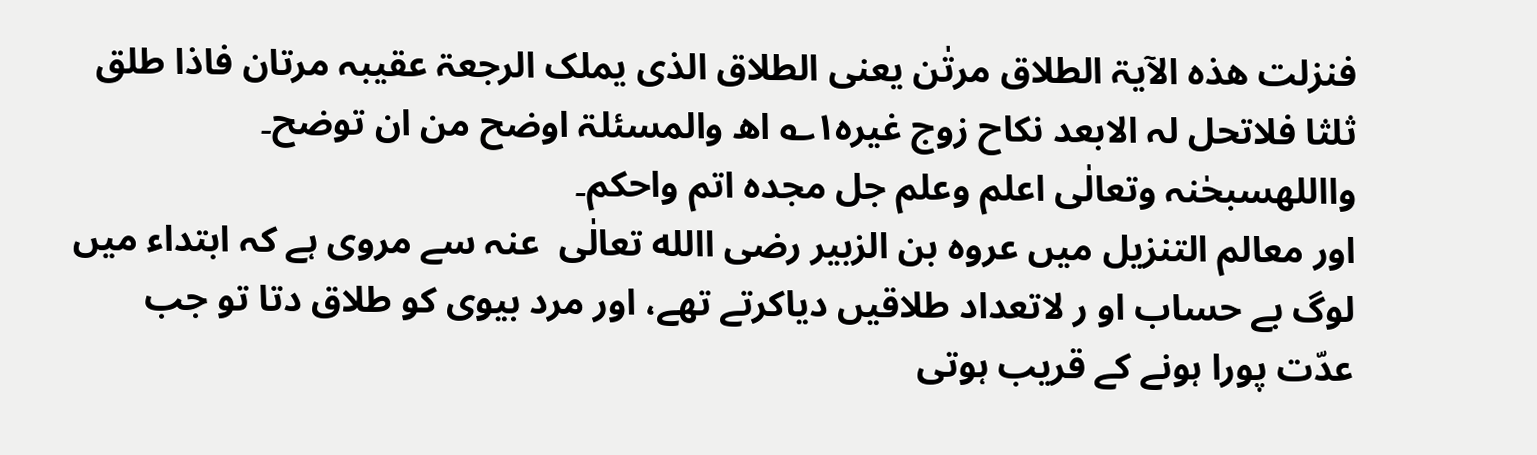فنزلت ھذہ الآیۃ الطلاق مرتٰن یعنی الطلاق الذی یملک الرجعۃ عقیبہ مرتان فاذا طلق ثلثا فلاتحل لہ الابعد نکاح زوج غیرہ۱؎ اھ والمسئلۃ اوضح من ان توضح۔ وااللهسبحٰنہ وتعالٰی اعلم وعلم جل مجدہ اتم واحکم۔
اور معالم التنزیل میں عروہ بن الزبیر رضی االله تعالٰی  عنہ سے مروی ہے کہ ابتداء میں لوگ بے حساب او ر لاتعداد طلاقیں دیاکرتے تھے، اور مرد بیوی کو طلاق دتا تو جب عدّت پورا ہونے کے قریب ہوتی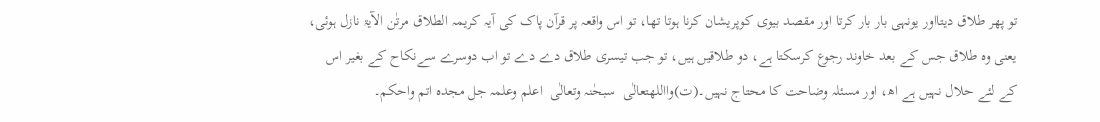تو پھر طلاق دیتااور یونہی بار بار کرتا اور مقصد بیوی کوپریشان کرنا ہوتا تھا، تو اس واقعہ پر قرآن پاک کی آیہ کریمہ الطلاق مرتٰن الآیۃ نازل ہوئی، یعنی وہ طلاق جس کے بعد خاوند رجوع کرسکتا ہے، دو طلاقیں ہیں، تو جب تیسری طلاق دے دے تو اب دوسرے سےنکاح کے بغیر اس کے لئے حلال نہیں ہے اھ، اور مسئلہ وضاحت کا محتاج نہیں۔(ت)وااللهتعالٰی  سبحٰنہ وتعالٰی  اعلم وعلمہ جل مجدہ اتم واحکم۔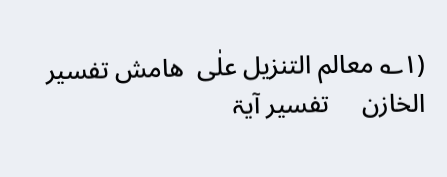(۱؎ معالم التنزیل علٰی  ھامش تفسیر الخازن     تفسیر آیۃ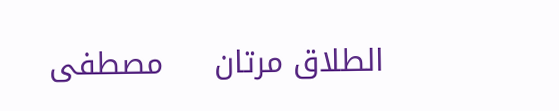الطلاق مرتان     مصطفی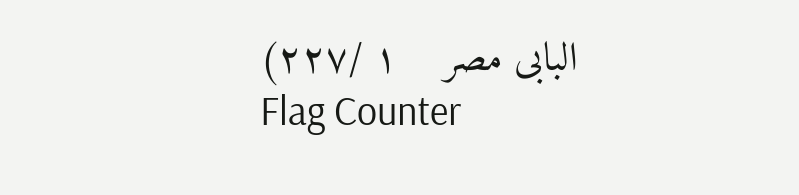البابی مصر    ۱ /۲۲۷)
Flag Counter